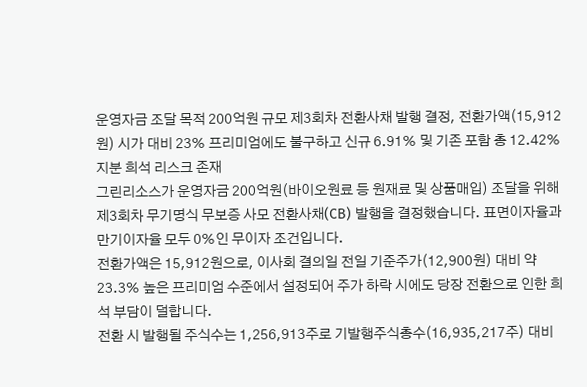운영자금 조달 목적 200억원 규모 제3회차 전환사채 발행 결정, 전환가액(15,912원) 시가 대비 23% 프리미엄에도 불구하고 신규 6.91% 및 기존 포함 총 12.42% 지분 희석 리스크 존재
그린리소스가 운영자금 200억원(바이오원료 등 원재료 및 상품매입) 조달을 위해 제3회차 무기명식 무보증 사모 전환사채(CB) 발행을 결정했습니다. 표면이자율과 만기이자율 모두 0%인 무이자 조건입니다.
전환가액은 15,912원으로, 이사회 결의일 전일 기준주가(12,900원) 대비 약 23.3% 높은 프리미엄 수준에서 설정되어 주가 하락 시에도 당장 전환으로 인한 희석 부담이 덜합니다.
전환 시 발행될 주식수는 1,256,913주로 기발행주식총수(16,935,217주) 대비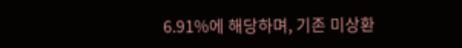6.91%에 해당하며, 기존 미상환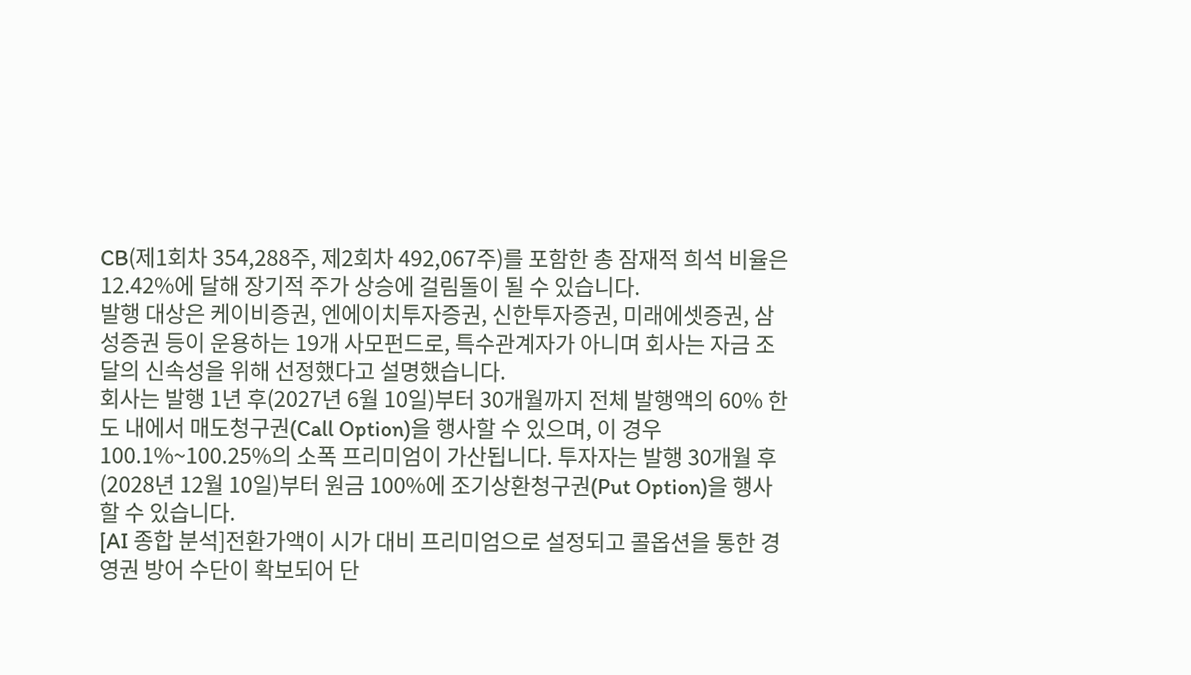CB(제1회차 354,288주, 제2회차 492,067주)를 포함한 총 잠재적 희석 비율은 12.42%에 달해 장기적 주가 상승에 걸림돌이 될 수 있습니다.
발행 대상은 케이비증권, 엔에이치투자증권, 신한투자증권, 미래에셋증권, 삼성증권 등이 운용하는 19개 사모펀드로, 특수관계자가 아니며 회사는 자금 조달의 신속성을 위해 선정했다고 설명했습니다.
회사는 발행 1년 후(2027년 6월 10일)부터 30개월까지 전체 발행액의 60% 한도 내에서 매도청구권(Call Option)을 행사할 수 있으며, 이 경우 100.1%~100.25%의 소폭 프리미엄이 가산됩니다. 투자자는 발행 30개월 후(2028년 12월 10일)부터 원금 100%에 조기상환청구권(Put Option)을 행사할 수 있습니다.
[AI 종합 분석]전환가액이 시가 대비 프리미엄으로 설정되고 콜옵션을 통한 경영권 방어 수단이 확보되어 단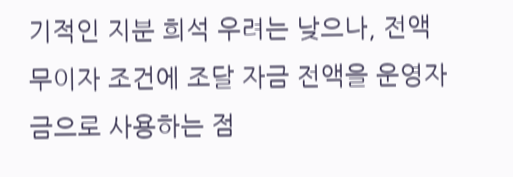기적인 지분 희석 우려는 낮으나, 전액 무이자 조건에 조달 자금 전액을 운영자금으로 사용하는 점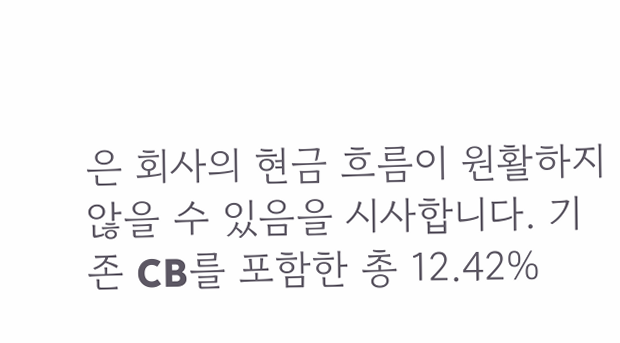은 회사의 현금 흐름이 원활하지 않을 수 있음을 시사합니다. 기존 CB를 포함한 총 12.42%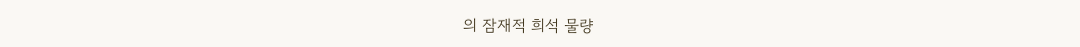의 잠재적 희석 물량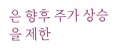은 향후 주가 상승을 제한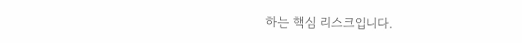하는 핵심 리스크입니다.